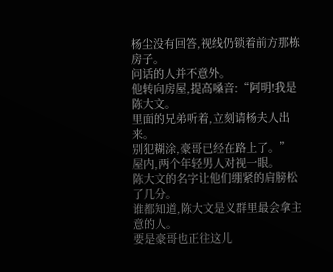杨尘没有回答,视线仍锁着前方那栋房子。
问话的人并不意外。
他转向房屋,提高嗓音:“阿明!我是陈大文。
里面的兄弟听着,立刻请杨夫人出来。
别犯糊涂,豪哥已经在路上了。”
屋内,两个年轻男人对视一眼。
陈大文的名字让他们绷紧的肩膀松了几分。
谁都知道,陈大文是义群里最会拿主意的人。
要是豪哥也正往这儿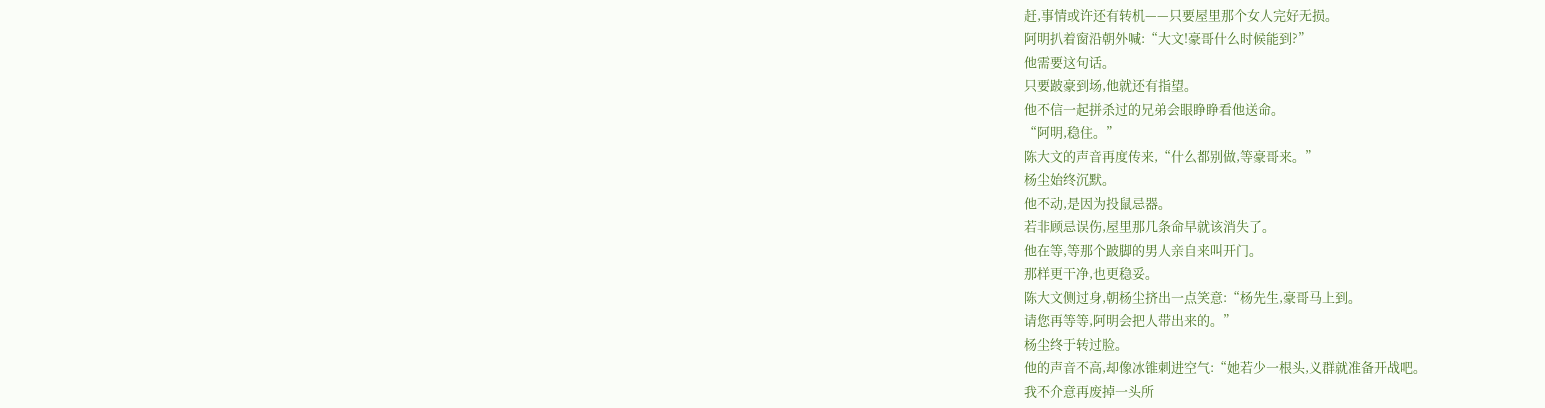赶,事情或许还有转机——只要屋里那个女人完好无损。
阿明扒着窗沿朝外喊:“大文!豪哥什么时候能到?”
他需要这句话。
只要跛豪到场,他就还有指望。
他不信一起拼杀过的兄弟会眼睁睁看他送命。
“阿明,稳住。”
陈大文的声音再度传来,“什么都别做,等豪哥来。”
杨尘始终沉默。
他不动,是因为投鼠忌器。
若非顾忌误伤,屋里那几条命早就该消失了。
他在等,等那个跛脚的男人亲自来叫开门。
那样更干净,也更稳妥。
陈大文侧过身,朝杨尘挤出一点笑意:“杨先生,豪哥马上到。
请您再等等,阿明会把人带出来的。”
杨尘终于转过脸。
他的声音不高,却像冰锥刺进空气:“她若少一根头,义群就准备开战吧。
我不介意再废掉一头所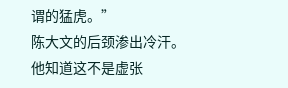谓的猛虎。”
陈大文的后颈渗出冷汗。
他知道这不是虚张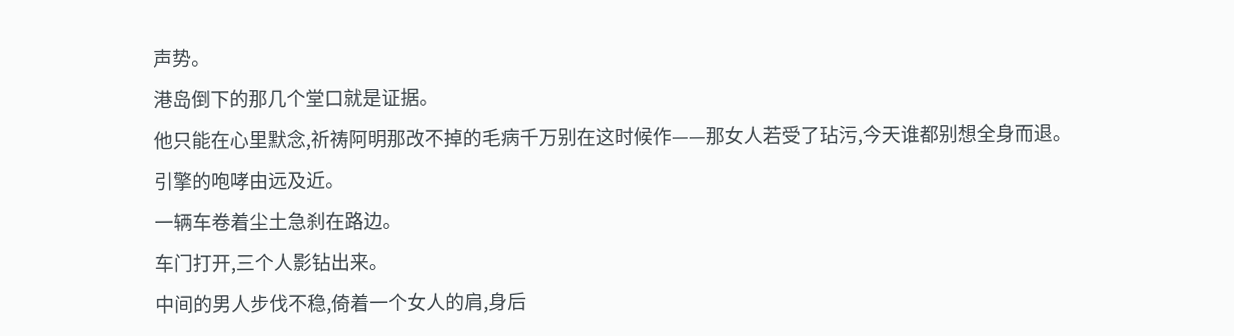声势。
港岛倒下的那几个堂口就是证据。
他只能在心里默念,祈祷阿明那改不掉的毛病千万别在这时候作——那女人若受了玷污,今天谁都别想全身而退。
引擎的咆哮由远及近。
一辆车卷着尘土急刹在路边。
车门打开,三个人影钻出来。
中间的男人步伐不稳,倚着一个女人的肩,身后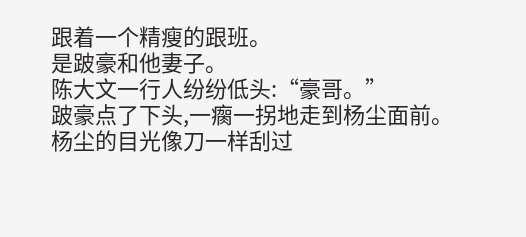跟着一个精瘦的跟班。
是跛豪和他妻子。
陈大文一行人纷纷低头:“豪哥。”
跛豪点了下头,一瘸一拐地走到杨尘面前。
杨尘的目光像刀一样刮过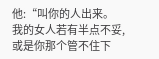他:“叫你的人出来。
我的女人若有半点不妥,或是你那个管不住下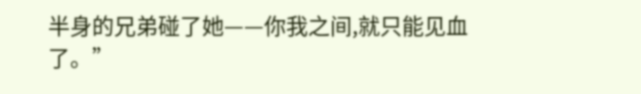半身的兄弟碰了她——你我之间,就只能见血了。”